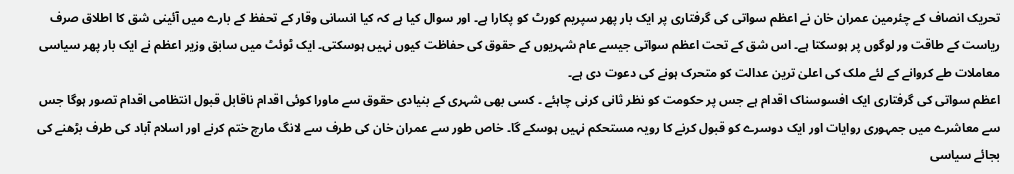تحریک انصاف کے چئرمین عمران خان نے اعظم سواتی کی گرفتاری پر ایک بار پھر سپریم کورٹ کو پکارا ہے۔ اور سوال کیا ہے کہ کیا انسانی وقار کے تحفظ کے بارے میں آئینی شق کا اطلاق صرف ریاست کے طاقت ور لوگوں پر ہوسکتا ہے۔ اس شق کے تحت اعظم سواتی جیسے عام شہریوں کے حقوق کی حفاظت کیوں نہیں ہوسکتی۔ ایک ٹوئٹ میں سابق وزیر اعظم نے ایک بار پھر سیاسی معاملات طے کروانے کے لئے ملک کی اعلیٰ ترین عدالت کو متحرک ہونے کی دعوت دی ہے۔
اعظم سواتی کی گرفتاری ایک افسوسناک اقدام ہے جس پر حکومت کو نظر ثانی کرنی چاہئے ۔ کسی بھی شہری کے بنیادی حقوق سے ماورا کوئی اقدام ناقابل قبول انتظامی اقدام تصور ہوگا جس سے معاشرے میں جمہوری روایات اور ایک دوسرے کو قبول کرنے کا رویہ مستحکم نہیں ہوسکے گا۔ خاص طور سے عمران خان کی طرف سے لانگ مارچ ختم کرنے اور اسلام آباد کی طرف بڑھنے کی بجائے سیاسی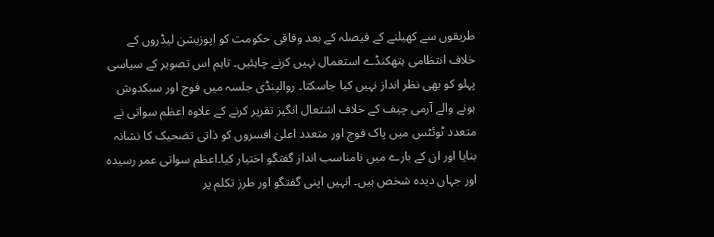طریقوں سے کھیلنے کے فیصلہ کے بعد وفاقی حکومت کو اپوزیشن لیڈروں کے خلاف انتظامی ہتھکنڈے استعمال نہیں کرنے چاہئیں۔ تاہم اس تصویر کے سیاسی پہلو کو بھی نظر انداز نہیں کیا جاسکتا۔ روالپنڈی جلسہ میں فوج اور سبکدوش ہونے والے آرمی چیف کے خلاف اشتعال انگیز تقریر کرنے کے علاوہ اعظم سواتی نے متعدد ٹوئٹس میں پاک فوج اور متعدد اعلیٰ افسروں کو ذاتی تضحیک کا نشانہ بنایا اور ان کے بارے میں نامناسب انداز گفتگو اختیار کیا۔اعظم سواتی عمر رسیدہ اور جہاں دیدہ شخص ہیں۔ انہیں اپنی گفتگو اور طرز تکلم پر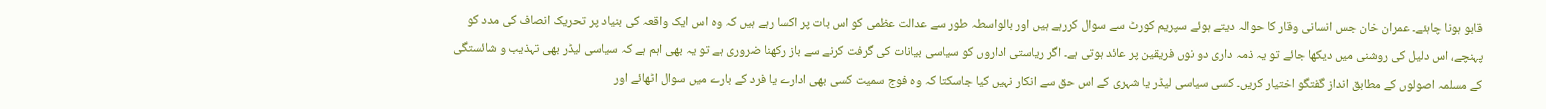قابو ہونا چاہئے۔ عمران خان جس انسانی وقار کا حوالہ دیتے ہوئے سپریم کورٹ سے سوال کررہے ہیں اور بالواسطہ طور سے عدالت عظمی کو اس بات پر اکسا رہے ہیں کہ وہ اس ایک واقعہ کی بنیاد پر تحریک انصاف کی مدد کو پہنچے، اس دلیل کی روشنی میں دیکھا جائے تو یہ ذمہ داری دو نوں فریقین پر عائد ہوتی ہے۔ اگر ریاستی اداروں کو سیاسی بیانات کی گرفت کرنے سے باز رکھنا ضروری ہے تو یہ بھی اہم ہے کہ سیاسی لیڈر بھی تہذیب و شائستگی کے مسلمہ اصولوں کے مطابق انداز گفتگو اختیار کریں۔ کسی سیاسی لیڈر یا شہری کے اس حق سے انکار نہیں کیا جاسکتا کہ وہ فوج سمیت کسی بھی ادارے یا فرد کے بارے میں سوال اٹھائے اور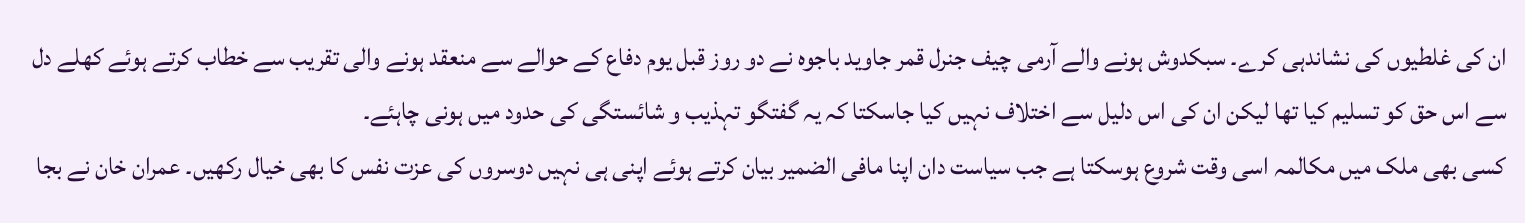ان کی غلطیوں کی نشاندہی کرے۔ سبکدوش ہونے والے آرمی چیف جنرل قمر جاوید باجوہ نے دو روز قبل یوم دفاع کے حوالے سے منعقد ہونے والی تقریب سے خطاب کرتے ہوئے کھلے دل سے اس حق کو تسلیم کیا تھا لیکن ان کی اس دلیل سے اختلاف نہیں کیا جاسکتا کہ یہ گفتگو تہذیب و شائستگی کی حدود میں ہونی چاہئے۔
کسی بھی ملک میں مکالمہ اسی وقت شروع ہوسکتا ہے جب سیاست دان اپنا مافی الضمیر بیان کرتے ہوئے اپنی ہی نہیں دوسروں کی عزت نفس کا بھی خیال رکھیں۔ عمران خان نے بجا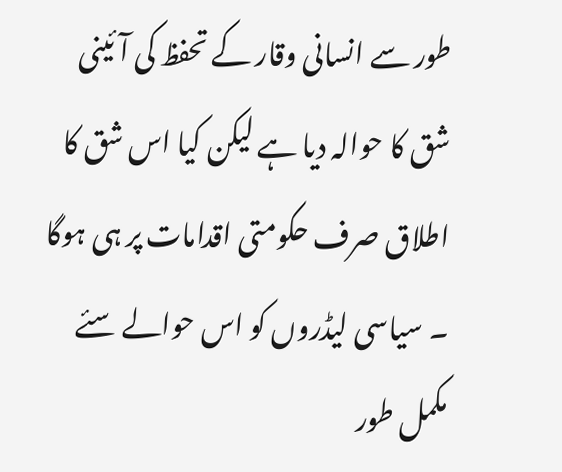طور سے انسانی وقار کے تحفظ کی آئینی شق کا حوالہ دیا ہے لیکن کیا اس شق کا اطلاق صرف حکومتی اقدامات پر ہی ہوگا ۔ سیاسی لیڈروں کو اس حوالے سئے مکمل طور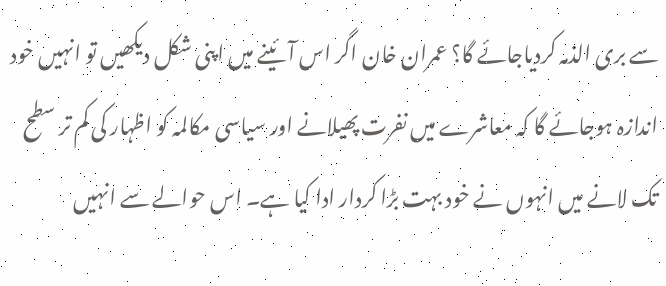سے بری الذمہ کردیاجائے گا؟ عمران خان اگر اس آئینے میں اپنی شکل دیکھیں تو انہیں خود اندازہ ہوجائے گا کہ معاشرے میں نفرت پھیلانے اور سیاسی مکالمہ کو اظہار کی کم تر سطح تک لانے میں انہوں نے خود بہت بڑا کردار ادا کیا ہے۔ اس حوالے سے انہیں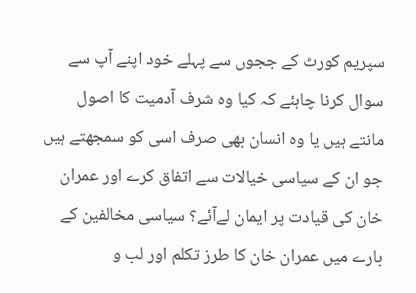سپریم کورٹ کے ججوں سے پہلے خود اپنے آپ سے سوال کرنا چاہئے کہ کیا وہ شرف آدمیت کا اصول مانتے ہیں یا وہ انسان بھی صرف اسی کو سمجھتے ہیں جو ان کے سیاسی خیالات سے اتفاق کرے اور عمران خان کی قیادت پر ایمان لےآئے؟ سیاسی مخالفین کے بارے میں عمران خان کا طرز تکلم اور لب و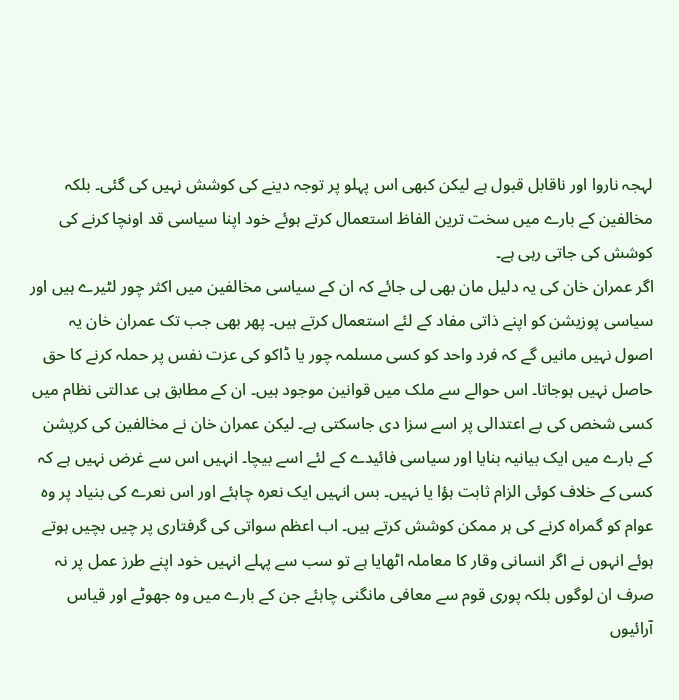لہجہ ناروا اور ناقابل قبول ہے لیکن کبھی اس پہلو پر توجہ دینے کی کوشش نہیں کی گئی۔ بلکہ مخالفین کے بارے میں سخت ترین الفاظ استعمال کرتے ہوئے خود اپنا سیاسی قد اونچا کرنے کی کوشش کی جاتی رہی ہے۔
اگر عمران خان کی یہ دلیل مان بھی لی جائے کہ ان کے سیاسی مخالفین میں اکثر چور لٹیرے ہیں اور سیاسی پوزیشن کو اپنے ذاتی مفاد کے لئے استعمال کرتے ہیں۔ پھر بھی جب تک عمران خان یہ اصول نہیں مانیں گے کہ فرد واحد کو کسی مسلمہ چور یا ڈاکو کی عزت نفس پر حملہ کرنے کا حق حاصل نہیں ہوجاتا۔ اس حوالے سے ملک میں قوانین موجود ہیں۔ ان کے مطابق ہی عدالتی نظام میں کسی شخص کی بے اعتدالی پر اسے سزا دی جاسکتی ہے۔ لیکن عمران خان نے مخالفین کی کرپشن کے بارے میں ایک بیانیہ بنایا اور سیاسی فائیدے کے لئے اسے بیچا۔ انہیں اس سے غرض نہیں ہے کہ کسی کے خلاف کوئی الزام ثابت ہؤا یا نہیں۔ بس انہیں ایک نعرہ چاہئے اور اس نعرے کی بنیاد پر وہ عوام کو گمراہ کرنے کی ہر ممکن کوشش کرتے ہیں۔ اب اعظم سواتی کی گرفتاری پر چیں بچیں ہوتے ہوئے انہوں نے اگر انسانی وقار کا معاملہ اٹھایا ہے تو سب سے پہلے انہیں خود اپنے طرز عمل پر نہ صرف ان لوگوں بلکہ پوری قوم سے معافی مانگنی چاہئے جن کے بارے میں وہ جھوٹے اور قیاس آرائیوں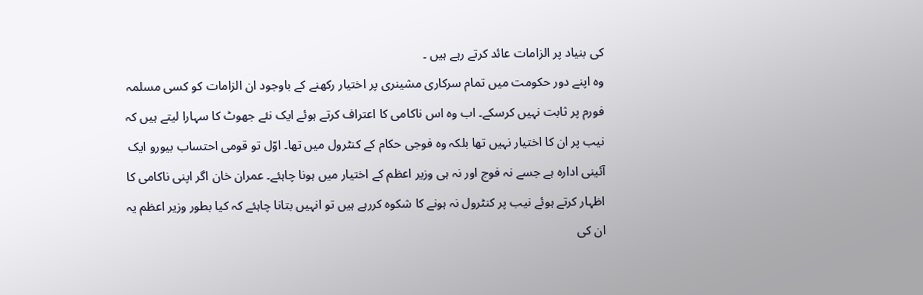کی بنیاد پر الزامات عائد کرتے رہے ہیں ۔
وہ اپنے دور حکومت میں تمام سرکاری مشینری پر اختیار رکھنے کے باوجود ان الزامات کو کسی مسلمہ فورم پر ثابت نہیں کرسکے۔ اب وہ اس ناکامی کا اعتراف کرتے ہوئے ایک نئے جھوٹ کا سہارا لیتے ہیں کہ نیب پر ان کا اختیار نہیں تھا بلکہ وہ فوجی حکام کے کنٹرول میں تھا۔ اوّل تو قومی احتساب بیورو ایک آئینی ادارہ ہے جسے نہ فوج اور نہ ہی وزیر اعظم کے اختیار میں ہونا چاہئے۔ عمران خان اگر اپنی ناکامی کا اظہار کرتے ہوئے نیب پر کنٹرول نہ ہونے کا شکوہ کررہے ہیں تو انہیں بتانا چاہئے کہ کیا بطور وزیر اعظم یہ ان کی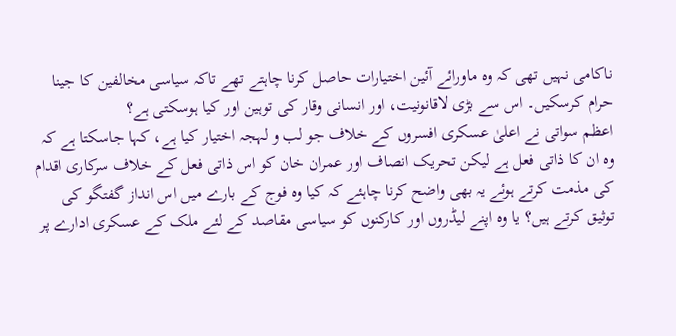ناکامی نہیں تھی کہ وہ ماورائے آئین اختیارات حاصل کرنا چاہتے تھے تاکہ سیاسی مخالفین کا جینا حرام کرسکیں۔ اس سے بڑی لاقانونیت، اور انسانی وقار کی توہین اور کیا ہوسکتی ہے؟
اعظم سواتی نے اعلیٰ عسکری افسروں کے خلاف جو لب و لہجہ اختیار کیا ہے، کہا جاسکتا ہے کہ وہ ان کا ذاتی فعل ہے لیکن تحریک انصاف اور عمران خان کو اس ذاتی فعل کے خلاف سرکاری اقدام کی مذمت کرتے ہوئے یہ بھی واضح کرنا چاہئے کہ کیا وہ فوج کے بارے میں اس انداز گفتگو کی توثیق کرتے ہیں؟ یا وہ اپنے لیڈروں اور کارکنوں کو سیاسی مقاصد کے لئے ملک کے عسکری ادارے پر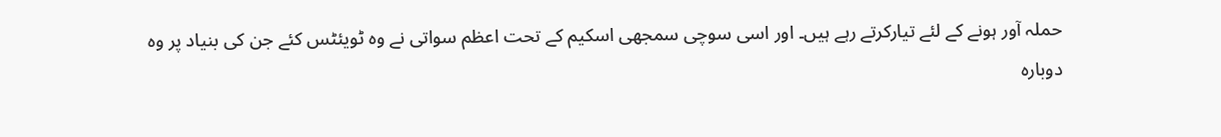حملہ آور ہونے کے لئے تیارکرتے رہے ہیں۔ اور اسی سوچی سمجھی اسکیم کے تحت اعظم سواتی نے وہ ٹویئٹس کئے جن کی بنیاد پر وہ دوبارہ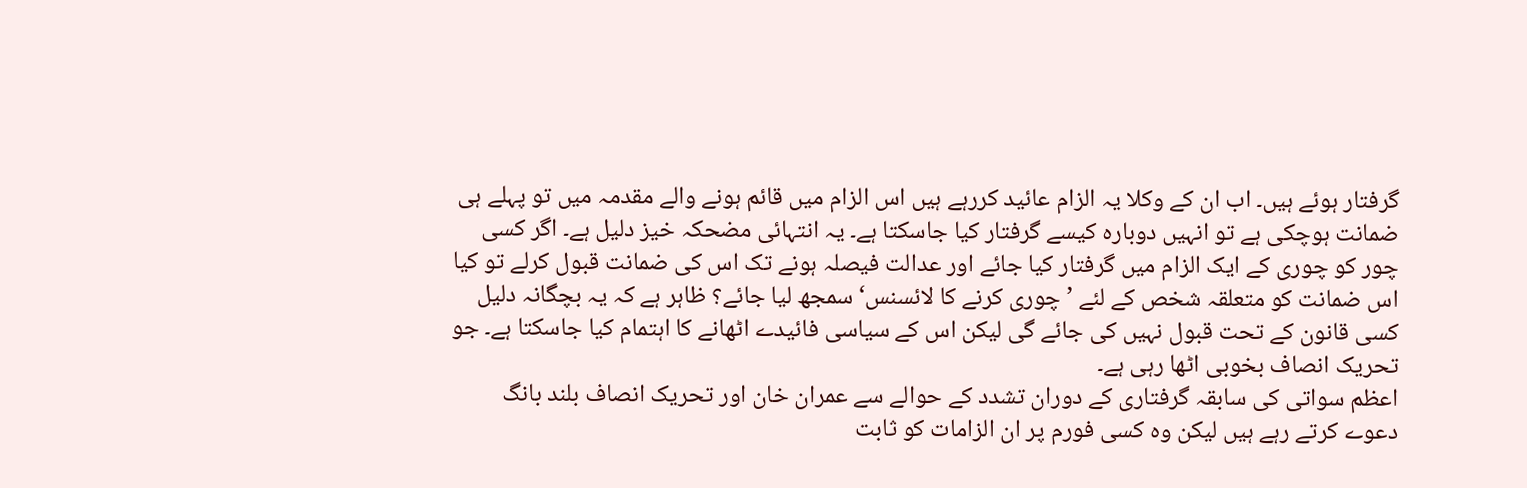گرفتار ہوئے ہیں۔ اب ان کے وکلا یہ الزام عائید کررہے ہیں اس الزام میں قائم ہونے والے مقدمہ میں تو پہلے ہی ضمانت ہوچکی ہے تو انہیں دوبارہ کیسے گرفتار کیا جاسکتا ہے۔ یہ انتہائی مضحکہ خیز دلیل ہے۔ اگر کسی چور کو چوری کے ایک الزام میں گرفتار کیا جائے اور عدالت فیصلہ ہونے تک اس کی ضمانت قبول کرلے تو کیا اس ضمانت کو متعلقہ شخص کے لئے ’چوری کرنے کا لائسنس‘ سمجھ لیا جائے؟ ظاہر ہے کہ یہ بچگانہ دلیل کسی قانون کے تحت قبول نہیں کی جائے گی لیکن اس کے سیاسی فائیدے اٹھانے کا اہتمام کیا جاسکتا ہے۔ جو تحریک انصاف بخوبی اٹھا رہی ہے۔
اعظم سواتی کی سابقہ گرفتاری کے دوران تشدد کے حوالے سے عمران خان اور تحریک انصاف بلند بانگ دعوے کرتے رہے ہیں لیکن وہ کسی فورم پر ان الزامات کو ثابت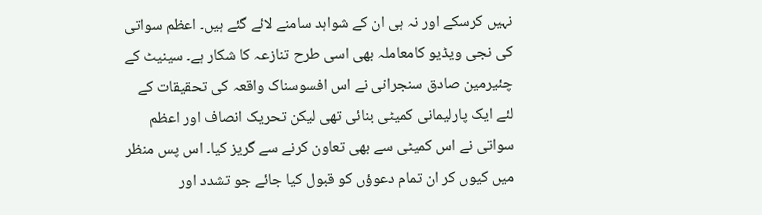نہیں کرسکے اور نہ ہی ان کے شواہد سامنے لائے گئے ہیں۔ اعظم سواتی کی نجی ویڈیو کامعاملہ بھی اسی طرح تنازعہ کا شکار ہے۔ سینیٹ کے چئیرمین صادق سنجرانی نے اس افسوسناک واقعہ کی تحقیقات کے لئے ایک پارلیمانی کمیٹی بنائی تھی لیکن تحریک انصاف اور اعظم سواتی نے اس کمیٹی سے بھی تعاون کرنے سے گریز کیا۔ اس پس منظر میں کیوں کر ان تمام دعوؤں کو قبول کیا جائے جو تشدد اور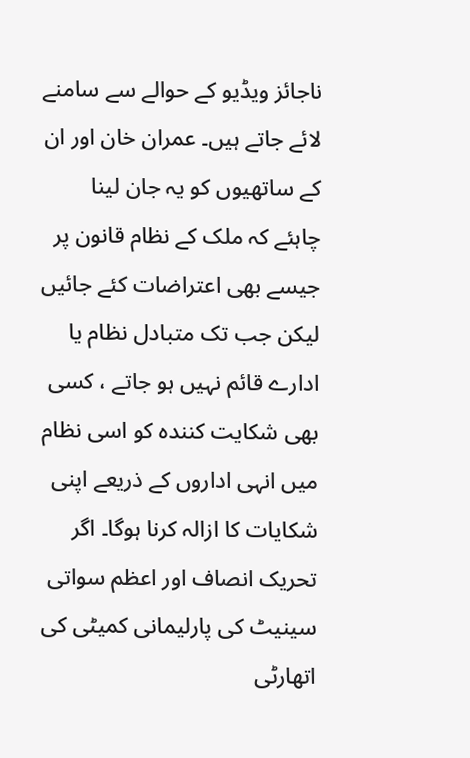ناجائز ویڈیو کے حوالے سے سامنے لائے جاتے ہیں۔ عمران خان اور ان کے ساتھیوں کو یہ جان لینا چاہئے کہ ملک کے نظام قانون پر جیسے بھی اعتراضات کئے جائیں لیکن جب تک متبادل نظام یا ادارے قائم نہیں ہو جاتے ، کسی بھی شکایت کنندہ کو اسی نظام میں انہی اداروں کے ذریعے اپنی شکایات کا ازالہ کرنا ہوگا۔ اگر تحریک انصاف اور اعظم سواتی سینیٹ کی پارلیمانی کمیٹی کی اتھارٹی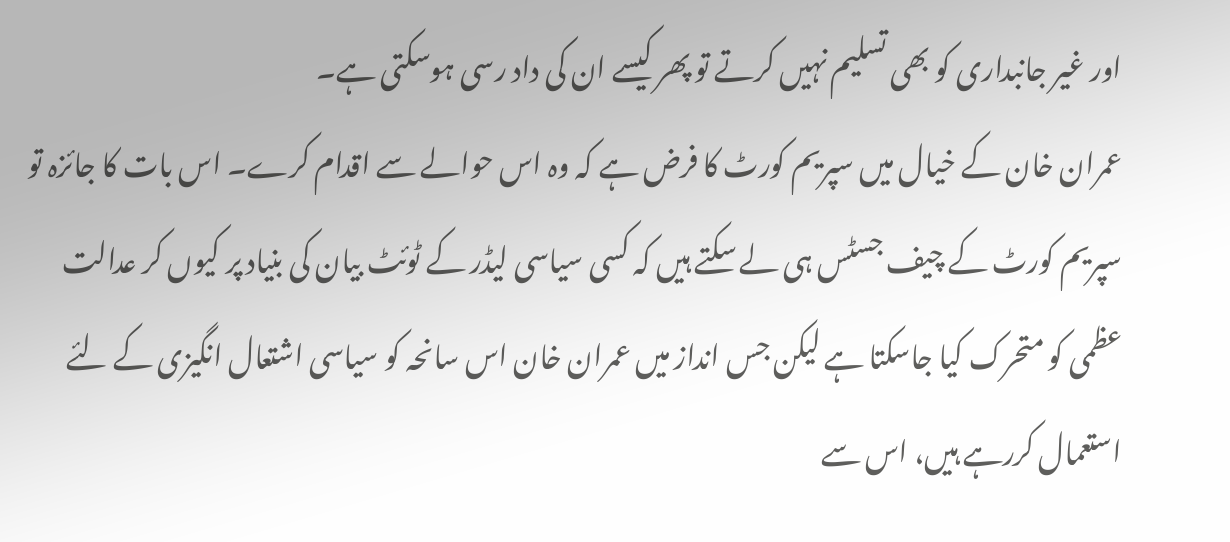اور غیر جانبداری کو بھی تسلیم نہیں کرتے تو پھر کیسے ان کی داد رسی ہوسکتی ہے۔
عمران خان کے خیال میں سپریم کورٹ کا فرض ہے کہ وہ اس حوالے سے اقدام کرے۔ اس بات کا جائزہ تو سپریم کورٹ کے چیف جسٹس ہی لے سکتے ہیں کہ کسی سیاسی لیڈر کے ٹوئٹ بیان کی بنیاد پر کیوں کر عدالت عظمی کو متحرک کیا جاسکتا ہے لیکن جس انداز میں عمران خان اس سانحہ کو سیاسی اشتعال انگیزی کے لئے استعمال کررہے ہیں، اس سے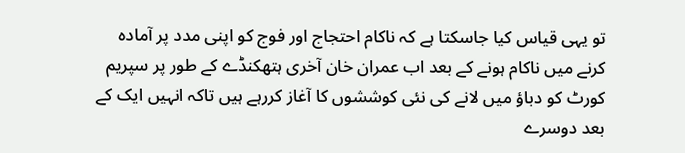تو یہی قیاس کیا جاسکتا ہے کہ ناکام احتجاج اور فوج کو اپنی مدد پر آمادہ کرنے میں ناکام ہونے کے بعد اب عمران خان آخری ہتھکنڈے کے طور پر سپریم کورٹ کو دباؤ میں لانے کی نئی کوششوں کا آغاز کررہے ہیں تاکہ انہیں ایک کے بعد دوسرے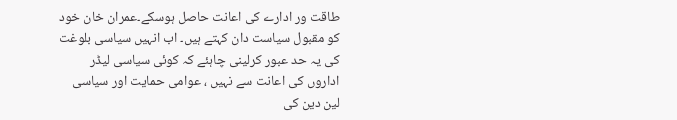طاقت ور ادارے کی اعانت حاصل ہوسکے۔عمران خان خود کو مقبول سیاست دان کہتے ہیں۔ اب انہیں سیاسی بلوغت کی یہ حد عبور کرلینی چاہئے کہ کوئی سیاسی لیڈر اداروں کی اعانت سے نہیں ، عوامی حمایت اور سیاسی لین دین کی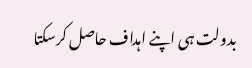بدولت ہی اپنے اہداف حاصل کرسکتا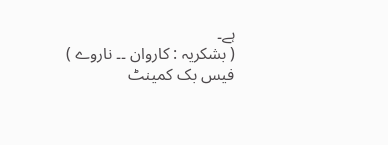ہے۔
( بشکریہ : کاروان ۔۔ ناروے )
فیس بک کمینٹ